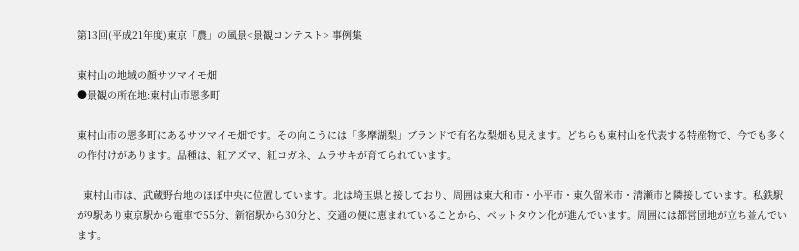第13回(平成21年度)東京「農」の風景<景観コンテスト> 事例集

東村山の地域の顔サツマイモ畑
●景観の所在地:東村山市恩多町

東村山市の恩多町にあるサツマイモ畑です。その向こうには「多摩湖梨」ブランドで有名な梨畑も見えます。どちらも東村山を代表する特産物で、今でも多くの作付けがあります。品種は、紅アズマ、紅コガネ、ムラサキが育てられています。

  東村山市は、武蔵野台地のほぼ中央に位置しています。北は埼玉県と接しており、周囲は東大和市・小平市・東久留米市・清瀬市と隣接しています。私鉄駅が9駅あり東京駅から電車で55分、新宿駅から30分と、交通の便に恵まれていることから、ベットタウン化が進んでいます。周囲には都営団地が立ち並んでいます。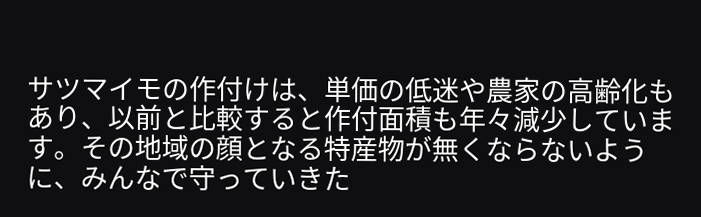サツマイモの作付けは、単価の低迷や農家の高齢化もあり、以前と比較すると作付面積も年々減少しています。その地域の顔となる特産物が無くならないように、みんなで守っていきた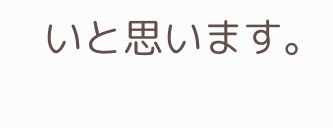いと思います。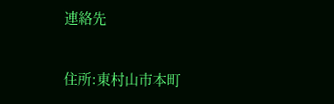連絡先

住所:東村山市本町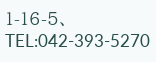1-16-5、TEL:042-393-5270